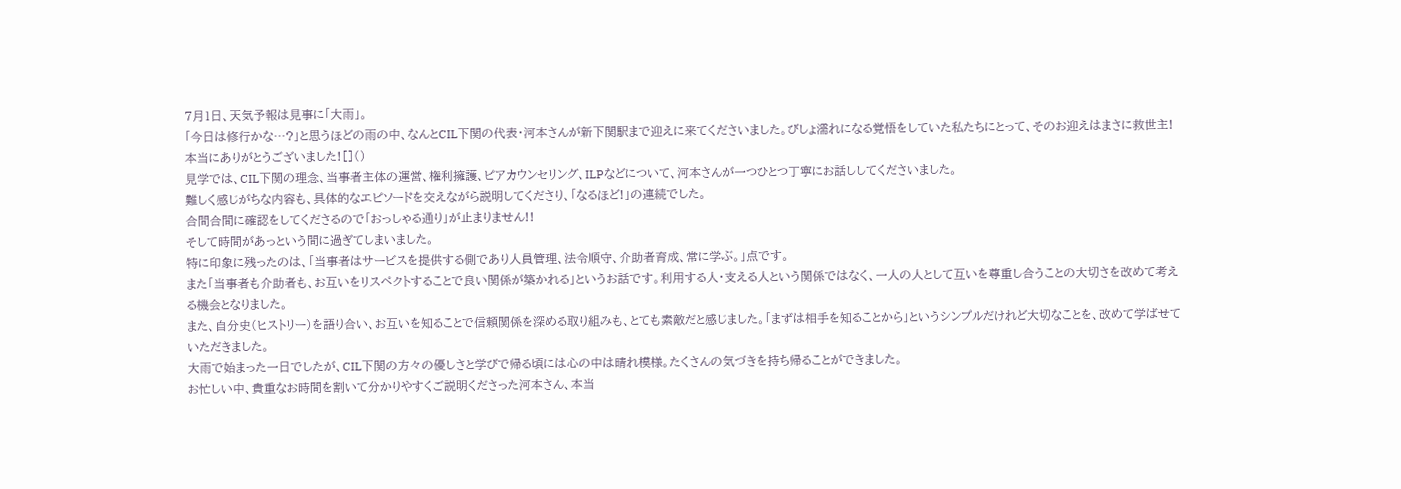7月1日、天気予報は見事に「大雨」。
「今日は修行かな…?」と思うほどの雨の中、なんとCIL下関の代表・河本さんが新下関駅まで迎えに来てくださいました。びしょ濡れになる覚悟をしていた私たちにとって、そのお迎えはまさに救世主!本当にありがとうございました![]()
見学では、CIL下関の理念、当事者主体の運営、権利擁護、ピアカウンセリング、ILPなどについて、河本さんが一つひとつ丁寧にお話ししてくださいました。
難しく感じがちな内容も、具体的なエピソードを交えながら説明してくださり、「なるほど!」の連続でした。
合間合間に確認をしてくださるので「おっしゃる通り」が止まりません!!
そして時間があっという間に過ぎてしまいました。
特に印象に残ったのは、「当事者はサービスを提供する側であり人員管理、法令順守、介助者育成、常に学ぶ。」点です。
また「当事者も介助者も、お互いをリスペクトすることで良い関係が築かれる」というお話です。利用する人・支える人という関係ではなく、一人の人として互いを尊重し合うことの大切さを改めて考える機会となりました。
また、自分史(ヒストリー)を語り合い、お互いを知ることで信頼関係を深める取り組みも、とても素敵だと感じました。「まずは相手を知ることから」というシンプルだけれど大切なことを、改めて学ばせていただきました。
大雨で始まった一日でしたが、CIL下関の方々の優しさと学びで帰る頃には心の中は晴れ模様。たくさんの気づきを持ち帰ることができました。
お忙しい中、貴重なお時間を割いて分かりやすくご説明くださった河本さん、本当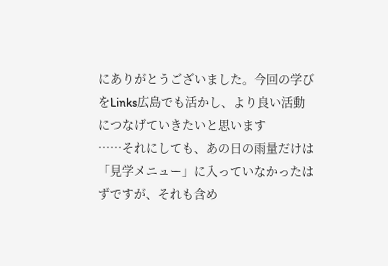にありがとうございました。今回の学びをLinks広島でも活かし、より良い活動につなげていきたいと思います
……それにしても、あの日の雨量だけは「見学メニュー」に入っていなかったはずですが、それも含め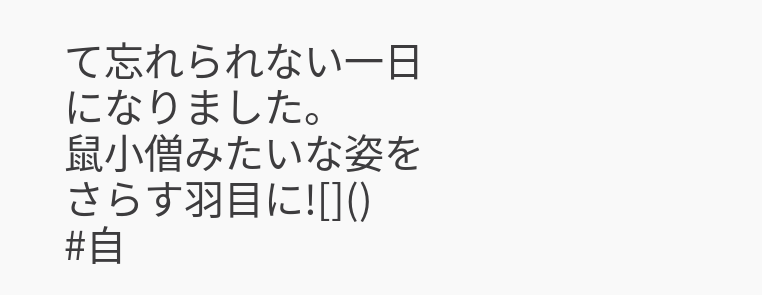て忘れられない一日になりました。
鼠小僧みたいな姿をさらす羽目に![]()
#自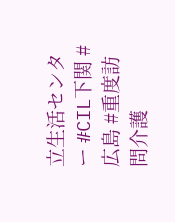立生活センター #CIL下関 #広島 #重度訪問介護